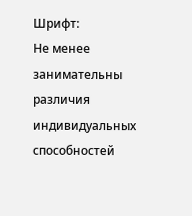Шрифт:
Не менее занимательны различия индивидуальных способностей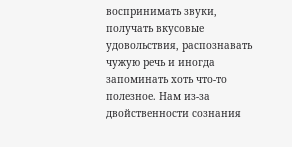воспринимать звуки, получать вкусовые удовольствия, распознавать чужую речь и иногда запоминать хоть что-то полезное. Нам из-за двойственности сознания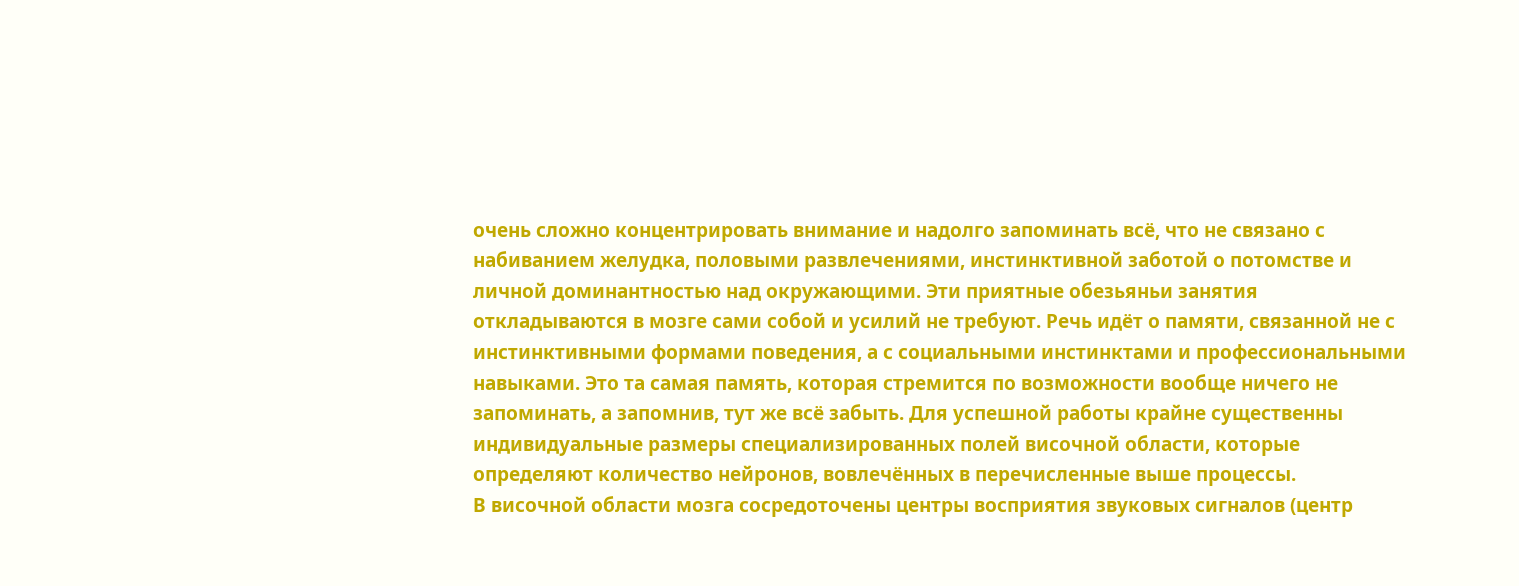очень сложно концентрировать внимание и надолго запоминать всё, что не связано с набиванием желудка, половыми развлечениями, инстинктивной заботой о потомстве и личной доминантностью над окружающими. Эти приятные обезьяньи занятия откладываются в мозге сами собой и усилий не требуют. Речь идёт о памяти, связанной не с инстинктивными формами поведения, а с социальными инстинктами и профессиональными навыками. Это та самая память, которая стремится по возможности вообще ничего не запоминать, а запомнив, тут же всё забыть. Для успешной работы крайне существенны индивидуальные размеры специализированных полей височной области, которые определяют количество нейронов, вовлечённых в перечисленные выше процессы.
В височной области мозга сосредоточены центры восприятия звуковых сигналов (центр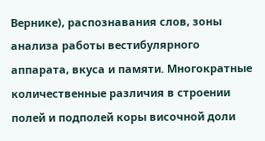Вернике), распознавания слов, зоны анализа работы вестибулярного аппарата, вкуса и памяти. Многократные количественные различия в строении полей и подполей коры височной доли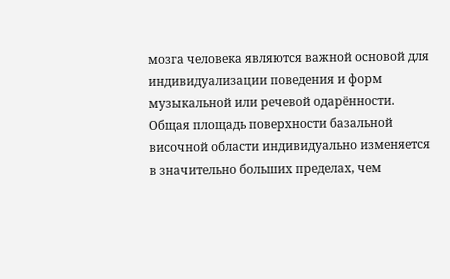мозга человека являются важной основой для индивидуализации поведения и форм музыкальной или речевой одарённости.
Общая площадь поверхности базальной височной области индивидуально изменяется в значительно больших пределах, чем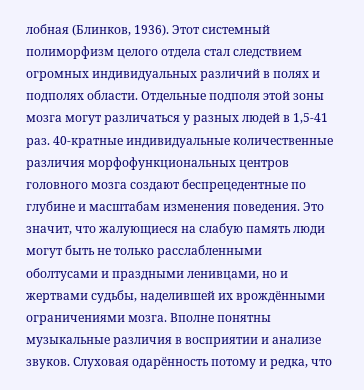лобная (Блинков, 1936). Этот системный полиморфизм целого отдела стал следствием огромных индивидуальных различий в полях и подполях области. Отдельные подполя этой зоны мозга могут различаться у разных людей в 1,5-41 раз. 40-кратные индивидуальные количественные различия морфофункциональных центров головного мозга создают беспрецедентные по глубине и масштабам изменения поведения. Это значит, что жалующиеся на слабую память люди могут быть не только расслабленными оболтусами и праздными ленивцами, но и жертвами судьбы, наделившей их врождёнными ограничениями мозга. Вполне понятны музыкальные различия в восприятии и анализе звуков. Слуховая одарённость потому и редка, что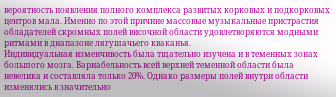вероятность появления полного комплекса развитых корковых и подкорковых центров мала. Именно по этой причине массовые музыкальные пристрастия обладателей скромных полей височной области удовлетворяются модными ритмами в диапазоне лягушачьего кваканья.
Индивидуальная изменчивость была тщательно изучена и в теменных зонах большого мозга. Вариабельность всей верхней теменной области была невелика и составляла только 20%. Однако размеры полей внутри области изменялись в значительно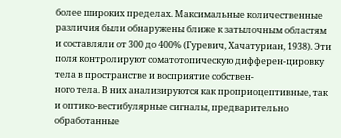более широких пределах. Максимальные количественные различия были обнаружены ближе к затылочным областям и составляли от 300 до 400% (Гуревич, Хачатуриан, 1938). Эти поля контролируют соматотопическую дифферен-цировку тела в пространстве и восприятие собствен-
ного тела. В них анализируются как проприоцептивные, так и оптико-вестибулярные сигналы, предварительно обработанные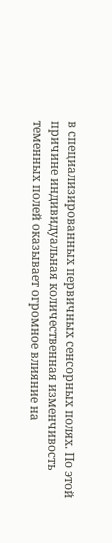в специализированных первичных сенсорных полях. По этой причине индивидуальная количественная изменчивость теменных полей оказывает огромное влияние на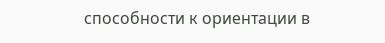способности к ориентации в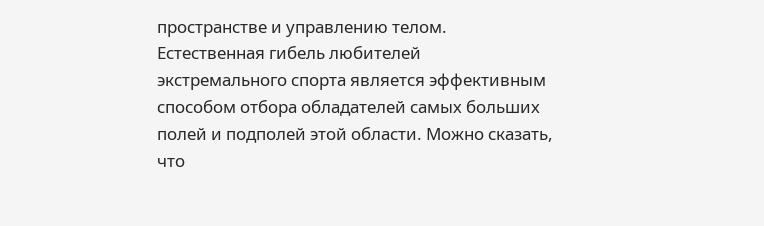пространстве и управлению телом. Естественная гибель любителей экстремального спорта является эффективным способом отбора обладателей самых больших полей и подполей этой области. Можно сказать, что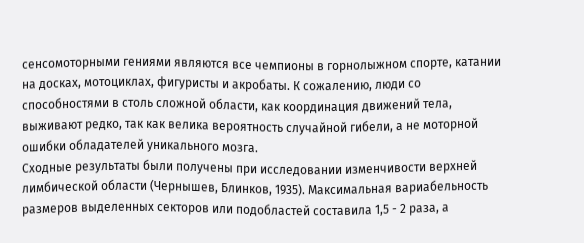сенсомоторными гениями являются все чемпионы в горнолыжном спорте, катании на досках, мотоциклах, фигуристы и акробаты. К сожалению, люди со способностями в столь сложной области, как координация движений тела, выживают редко, так как велика вероятность случайной гибели, а не моторной ошибки обладателей уникального мозга.
Сходные результаты были получены при исследовании изменчивости верхней лимбической области (Чернышев, Блинков, 1935). Максимальная вариабельность размеров выделенных секторов или подобластей составила 1,5 - 2 раза, а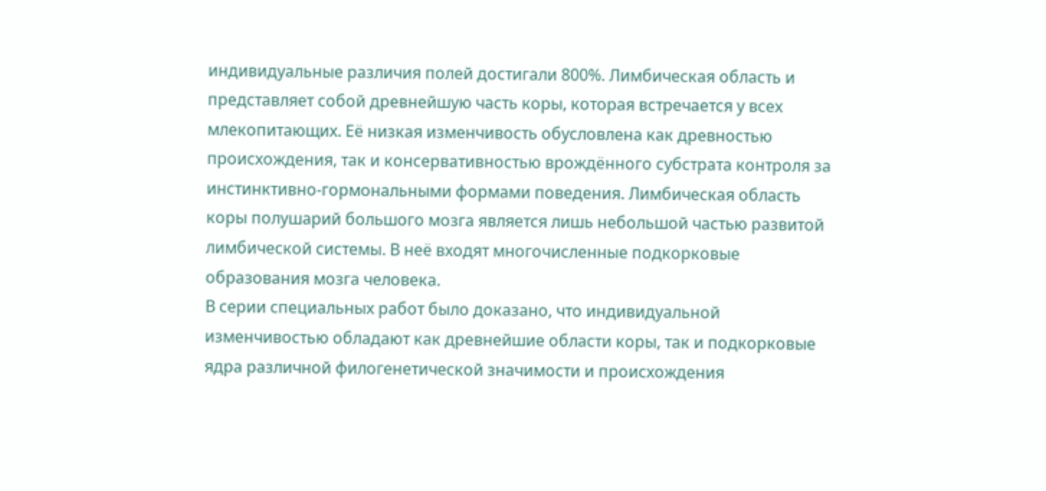индивидуальные различия полей достигали 800%. Лимбическая область и представляет собой древнейшую часть коры, которая встречается у всех млекопитающих. Её низкая изменчивость обусловлена как древностью происхождения, так и консервативностью врождённого субстрата контроля за инстинктивно-гормональными формами поведения. Лимбическая область коры полушарий большого мозга является лишь небольшой частью развитой лимбической системы. В неё входят многочисленные подкорковые образования мозга человека.
В серии специальных работ было доказано, что индивидуальной изменчивостью обладают как древнейшие области коры, так и подкорковые ядра различной филогенетической значимости и происхождения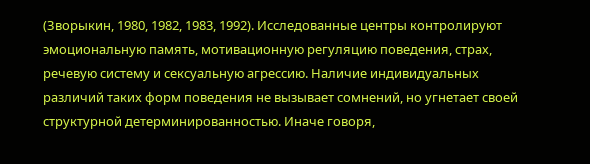(Зворыкин, 1980, 1982, 1983, 1992). Исследованные центры контролируют эмоциональную память, мотивационную регуляцию поведения, страх, речевую систему и сексуальную агрессию. Наличие индивидуальных
различий таких форм поведения не вызывает сомнений, но угнетает своей структурной детерминированностью. Иначе говоря,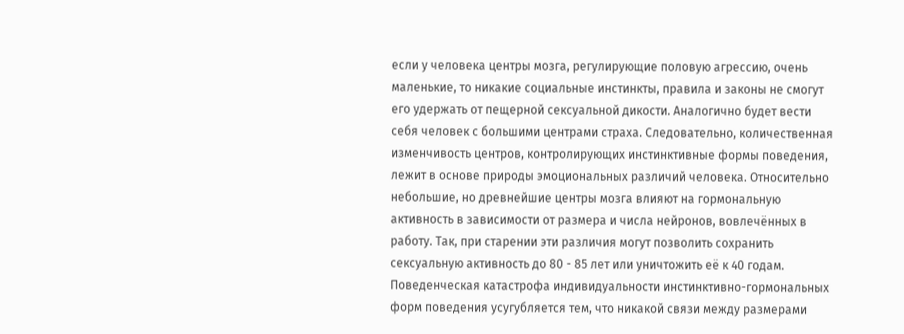если у человека центры мозга, регулирующие половую агрессию, очень маленькие, то никакие социальные инстинкты, правила и законы не смогут его удержать от пещерной сексуальной дикости. Аналогично будет вести себя человек с большими центрами страха. Следовательно, количественная изменчивость центров, контролирующих инстинктивные формы поведения, лежит в основе природы эмоциональных различий человека. Относительно небольшие, но древнейшие центры мозга влияют на гормональную активность в зависимости от размера и числа нейронов, вовлечённых в работу. Так, при старении эти различия могут позволить сохранить сексуальную активность до 80 - 85 лет или уничтожить её к 40 годам.
Поведенческая катастрофа индивидуальности инстинктивно-гормональных форм поведения усугубляется тем, что никакой связи между размерами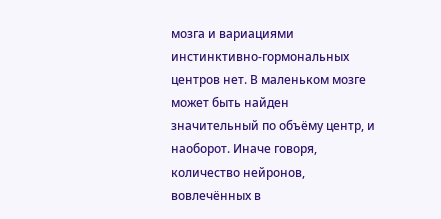мозга и вариациями инстинктивно-гормональных центров нет. В маленьком мозге может быть найден значительный по объёму центр, и наоборот. Иначе говоря, количество нейронов, вовлечённых в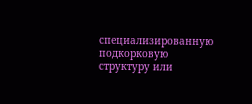специализированную подкорковую структуру или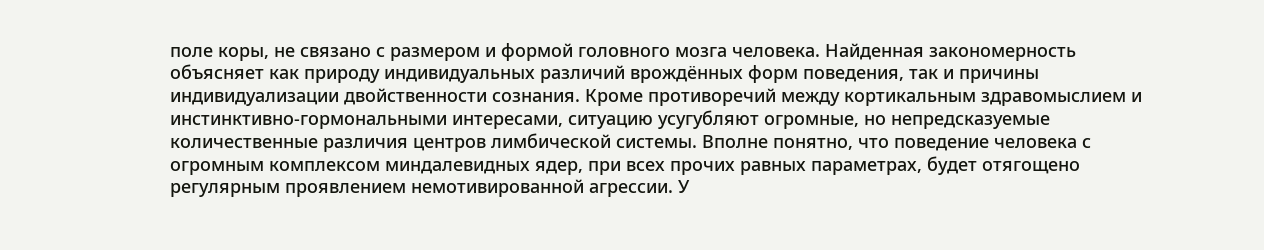поле коры, не связано с размером и формой головного мозга человека. Найденная закономерность объясняет как природу индивидуальных различий врождённых форм поведения, так и причины индивидуализации двойственности сознания. Кроме противоречий между кортикальным здравомыслием и инстинктивно-гормональными интересами, ситуацию усугубляют огромные, но непредсказуемые количественные различия центров лимбической системы. Вполне понятно, что поведение человека с огромным комплексом миндалевидных ядер, при всех прочих равных параметрах, будет отягощено регулярным проявлением немотивированной агрессии. У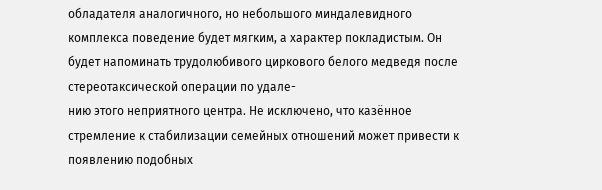обладателя аналогичного, но небольшого миндалевидного комплекса поведение будет мягким, а характер покладистым. Он будет напоминать трудолюбивого циркового белого медведя после стереотаксической операции по удале-
нию этого неприятного центра. Не исключено, что казённое стремление к стабилизации семейных отношений может привести к появлению подобных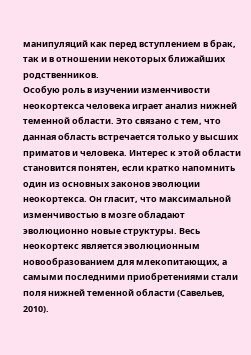манипуляций как перед вступлением в брак, так и в отношении некоторых ближайших родственников.
Особую роль в изучении изменчивости неокортекса человека играет анализ нижней теменной области. Это связано с тем, что данная область встречается только у высших приматов и человека. Интерес к этой области становится понятен, если кратко напомнить один из основных законов эволюции неокортекса. Он гласит, что максимальной изменчивостью в мозге обладают эволюционно новые структуры. Весь неокортекс является эволюционным новообразованием для млекопитающих, а самыми последними приобретениями стали поля нижней теменной области (Савельев, 2010).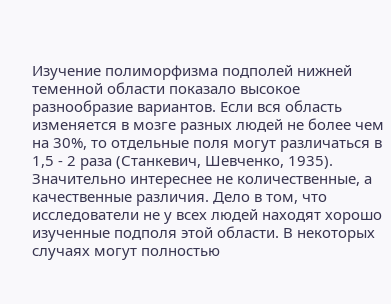Изучение полиморфизма подполей нижней теменной области показало высокое разнообразие вариантов. Если вся область изменяется в мозге разных людей не более чем на 30%, то отдельные поля могут различаться в 1,5 - 2 раза (Станкевич, Шевченко, 1935). Значительно интереснее не количественные, а качественные различия. Дело в том, что исследователи не у всех людей находят хорошо изученные подполя этой области. В некоторых случаях могут полностью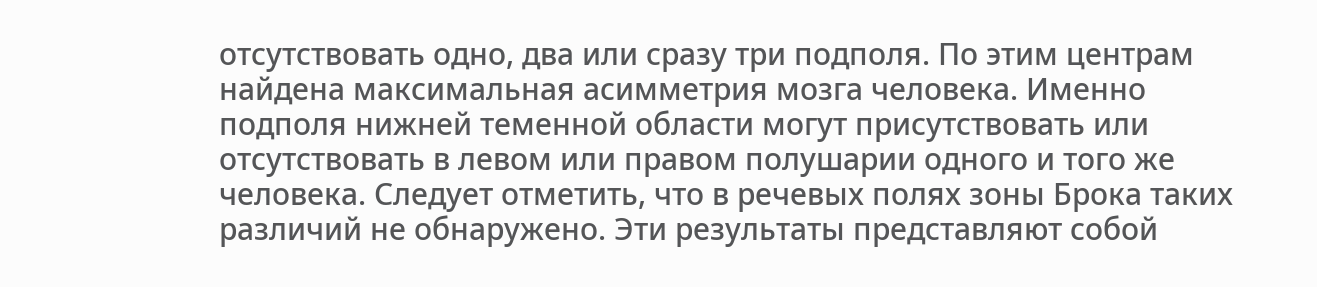отсутствовать одно, два или сразу три подполя. По этим центрам найдена максимальная асимметрия мозга человека. Именно подполя нижней теменной области могут присутствовать или отсутствовать в левом или правом полушарии одного и того же человека. Следует отметить, что в речевых полях зоны Брока таких различий не обнаружено. Эти результаты представляют собой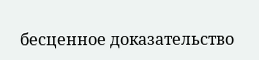бесценное доказательство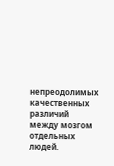непреодолимых качественных различий между мозгом отдельных людей.